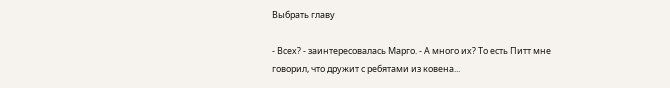Выбрать главу

- Всех? - заинтересовалась Марго. - А много их? То есть Питт мне говорил, что дружит с ребятами из ковена...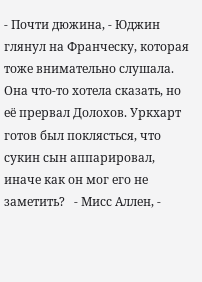- Почти дюжина, - Юджин глянул на Франческу, которая тоже внимательно слушала.    Она что-то хотела сказать, но её прервал Долохов. Уркхарт готов был поклясться, что сукин сын аппарировал, иначе как он мог его не заметить?   - Мисс Аллен, -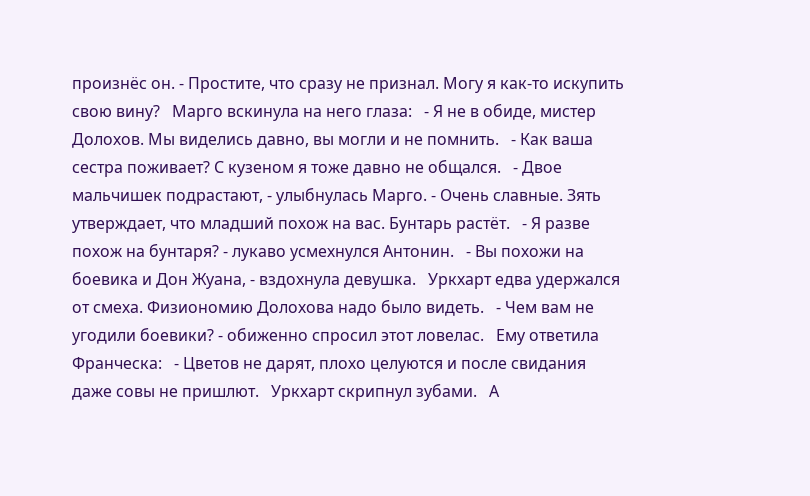произнёс он. - Простите, что сразу не признал. Могу я как-то искупить свою вину?   Марго вскинула на него глаза:   - Я не в обиде, мистер Долохов. Мы виделись давно, вы могли и не помнить.   - Как ваша сестра поживает? С кузеном я тоже давно не общался.   - Двое мальчишек подрастают, - улыбнулась Марго. - Очень славные. Зять утверждает, что младший похож на вас. Бунтарь растёт.   - Я разве похож на бунтаря? - лукаво усмехнулся Антонин.   - Вы похожи на боевика и Дон Жуана, - вздохнула девушка.   Уркхарт едва удержался от смеха. Физиономию Долохова надо было видеть.   - Чем вам не угодили боевики? - обиженно спросил этот ловелас.   Ему ответила Франческа:   - Цветов не дарят, плохо целуются и после свидания даже совы не пришлют.   Уркхарт скрипнул зубами.   А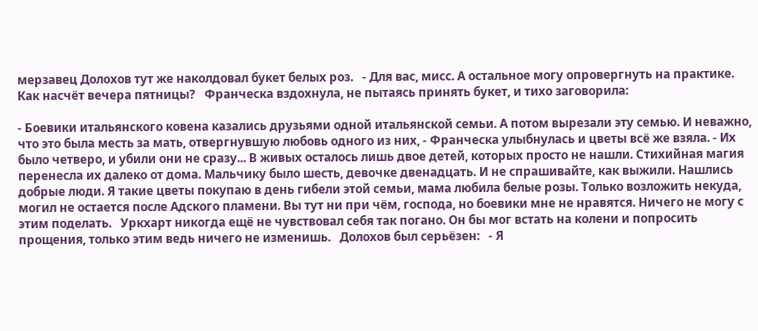мерзавец Долохов тут же наколдовал букет белых роз.   - Для вас, мисс. А остальное могу опровергнуть на практике. Как насчёт вечера пятницы?   Франческа вздохнула, не пытаясь принять букет, и тихо заговорила:

- Боевики итальянского ковена казались друзьями одной итальянской семьи. А потом вырезали эту семью. И неважно, что это была месть за мать, отвергнувшую любовь одного из них, - Франческа улыбнулась и цветы всё же взяла. - Их было четверо, и убили они не сразу... В живых осталось лишь двое детей, которых просто не нашли. Стихийная магия перенесла их далеко от дома. Мальчику было шесть, девочке двенадцать. И не спрашивайте, как выжили. Нашлись добрые люди. Я такие цветы покупаю в день гибели этой семьи, мама любила белые розы. Только возложить некуда, могил не остается после Адского пламени. Вы тут ни при чём, господа, но боевики мне не нравятся. Ничего не могу с этим поделать.   Уркхарт никогда ещё не чувствовал себя так погано. Он бы мог встать на колени и попросить прощения, только этим ведь ничего не изменишь.   Долохов был серьёзен:   - Я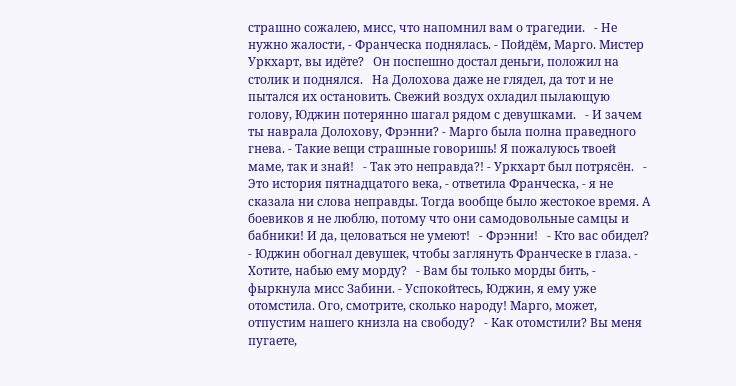страшно сожалею, мисс, что напомнил вам о трагедии.   - Не нужно жалости, - Франческа поднялась. - Пойдём, Марго. Мистер Уркхарт, вы идёте?   Он поспешно достал деньги, положил на столик и поднялся.   На Долохова даже не глядел, да тот и не пытался их остановить. Свежий воздух охладил пылающую голову, Юджин потерянно шагал рядом с девушками.   - И зачем ты наврала Долохову, Фрэнни? - Марго была полна праведного гнева. - Такие вещи страшные говоришь! Я пожалуюсь твоей маме, так и знай!   - Так это неправда?! - Уркхарт был потрясён.   - Это история пятнадцатого века, - ответила Франческа, - я не сказала ни слова неправды. Тогда вообще было жестокое время. А боевиков я не люблю, потому что они самодовольные самцы и бабники! И да, целоваться не умеют!   - Фрэнни!   - Кто вас обидел? - Юджин обогнал девушек, чтобы заглянуть Франческе в глаза. - Хотите, набью ему морду?   - Вам бы только морды бить, - фыркнула мисс Забини. - Успокойтесь, Юджин, я ему уже отомстила. Ого, смотрите, сколько народу! Марго, может, отпустим нашего книзла на свободу?   - Как отомстили? Вы меня пугаете,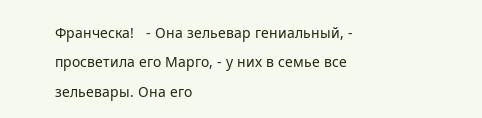Франческа!   - Она зельевар гениальный, - просветила его Марго, - у них в семье все зельевары. Она его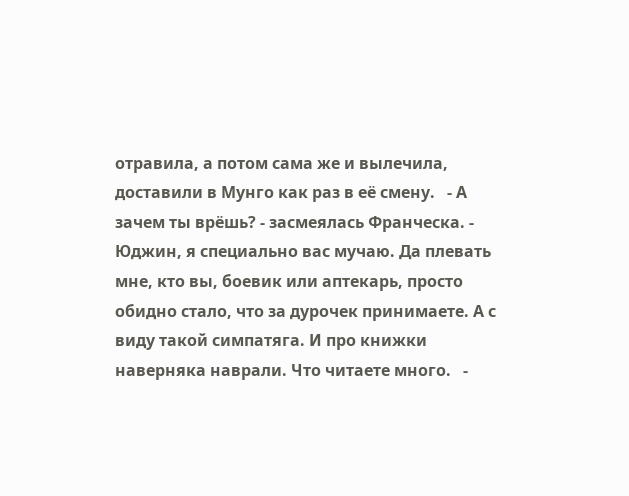отравила, а потом сама же и вылечила, доставили в Мунго как раз в её смену.   - А зачем ты врёшь? - засмеялась Франческа. - Юджин, я специально вас мучаю. Да плевать мне, кто вы, боевик или аптекарь, просто обидно стало, что за дурочек принимаете. А с виду такой симпатяга. И про книжки наверняка наврали. Что читаете много.   -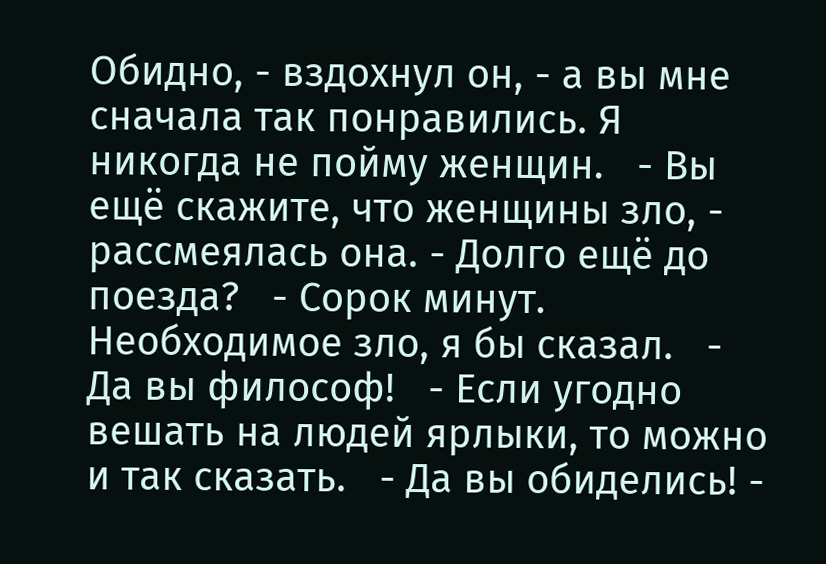Обидно, - вздохнул он, - а вы мне сначала так понравились. Я никогда не пойму женщин.   - Вы ещё скажите, что женщины зло, - рассмеялась она. - Долго ещё до поезда?   - Сорок минут. Необходимое зло, я бы сказал.   - Да вы философ!   - Если угодно вешать на людей ярлыки, то можно и так сказать.   - Да вы обиделись! -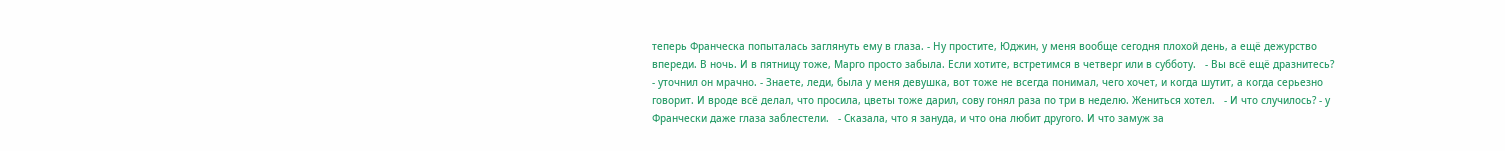теперь Франческа попыталась заглянуть ему в глаза. - Ну простите, Юджин, у меня вообще сегодня плохой день, а ещё дежурство впереди. В ночь. И в пятницу тоже, Марго просто забыла. Если хотите, встретимся в четверг или в субботу.   - Вы всё ещё дразнитесь? - уточнил он мрачно. - Знаете, леди, была у меня девушка, вот тоже не всегда понимал, чего хочет, и когда шутит, а когда серьезно говорит. И вроде всё делал, что просила, цветы тоже дарил, сову гонял раза по три в неделю. Жениться хотел.   - И что случилось? - у Франчески даже глаза заблестели.   - Сказала, что я зануда, и что она любит другого. И что замуж за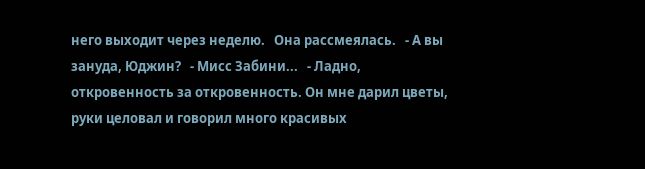него выходит через неделю.   Она рассмеялась.   - А вы зануда, Юджин?   - Мисс Забини...   - Ладно, откровенность за откровенность. Он мне дарил цветы, руки целовал и говорил много красивых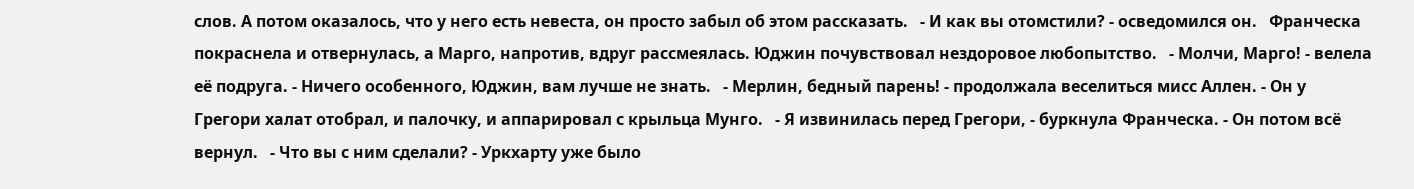слов. А потом оказалось, что у него есть невеста, он просто забыл об этом рассказать.   - И как вы отомстили? - осведомился он.   Франческа покраснела и отвернулась, а Марго, напротив, вдруг рассмеялась. Юджин почувствовал нездоровое любопытство.   - Молчи, Марго! - велела её подруга. - Ничего особенного, Юджин, вам лучше не знать.   - Мерлин, бедный парень! - продолжала веселиться мисс Аллен. - Он у Грегори халат отобрал, и палочку, и аппарировал с крыльца Мунго.   - Я извинилась перед Грегори, - буркнула Франческа. - Он потом всё вернул.   - Что вы с ним сделали? - Уркхарту уже было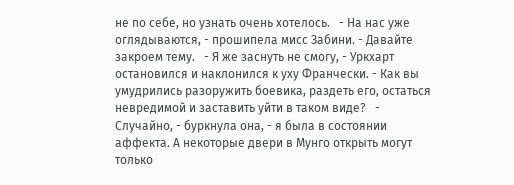не по себе, но узнать очень хотелось.   - На нас уже оглядываются, - прошипела мисс Забини. - Давайте закроем тему.   - Я же заснуть не смогу, - Уркхарт остановился и наклонился к уху Франчески. - Как вы умудрились разоружить боевика, раздеть его, остаться невредимой и заставить уйти в таком виде?   - Случайно, - буркнула она, - я была в состоянии аффекта. А некоторые двери в Мунго открыть могут только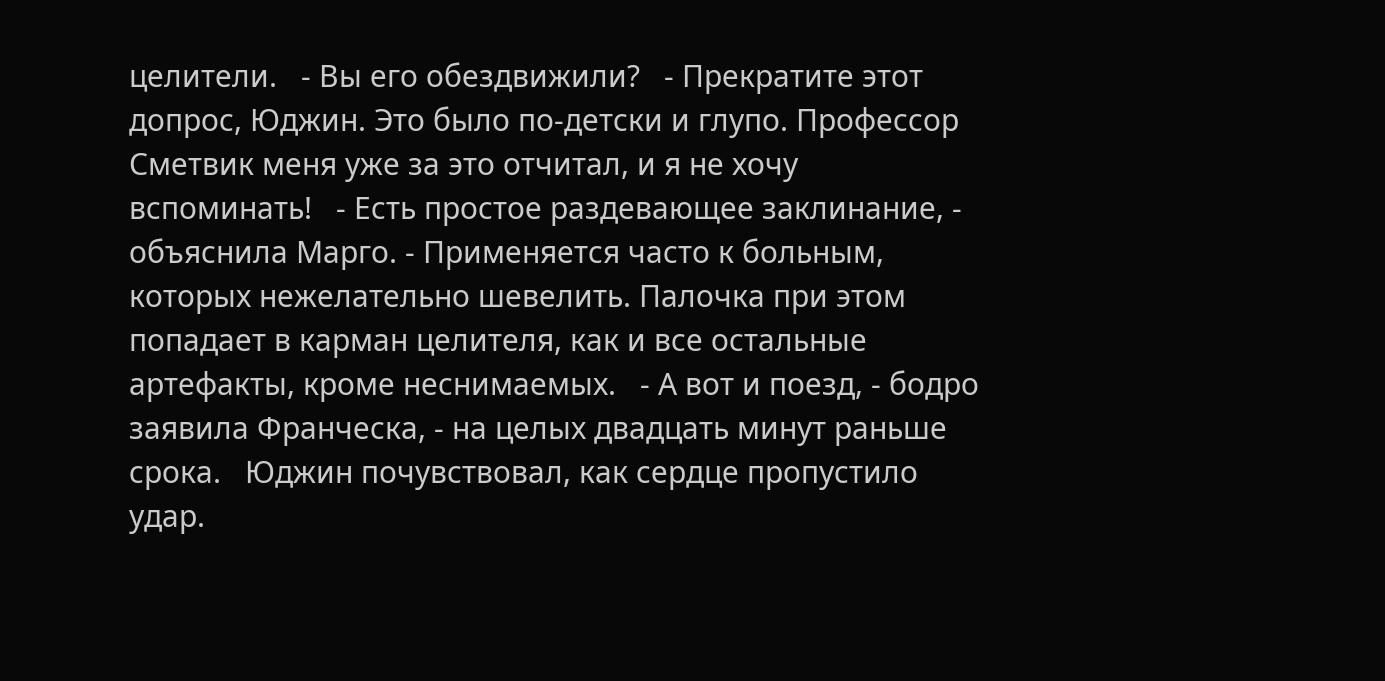целители.   - Вы его обездвижили?   - Прекратите этот допрос, Юджин. Это было по-детски и глупо. Профессор Сметвик меня уже за это отчитал, и я не хочу вспоминать!   - Есть простое раздевающее заклинание, - объяснила Марго. - Применяется часто к больным, которых нежелательно шевелить. Палочка при этом попадает в карман целителя, как и все остальные артефакты, кроме неснимаемых.   - А вот и поезд, - бодро заявила Франческа, - на целых двадцать минут раньше срока.   Юджин почувствовал, как сердце пропустило удар.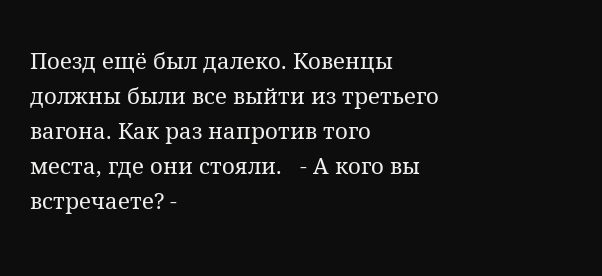Поезд ещё был далеко. Ковенцы должны были все выйти из третьего вагона. Как раз напротив того места, где они стояли.   - А кого вы встречаете? -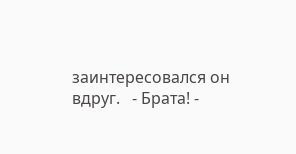заинтересовался он вдруг.   - Брата! -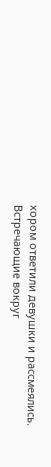хором ответили девушки и рассмеялись.   Встречающие вокруг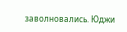заволновались. Юджи